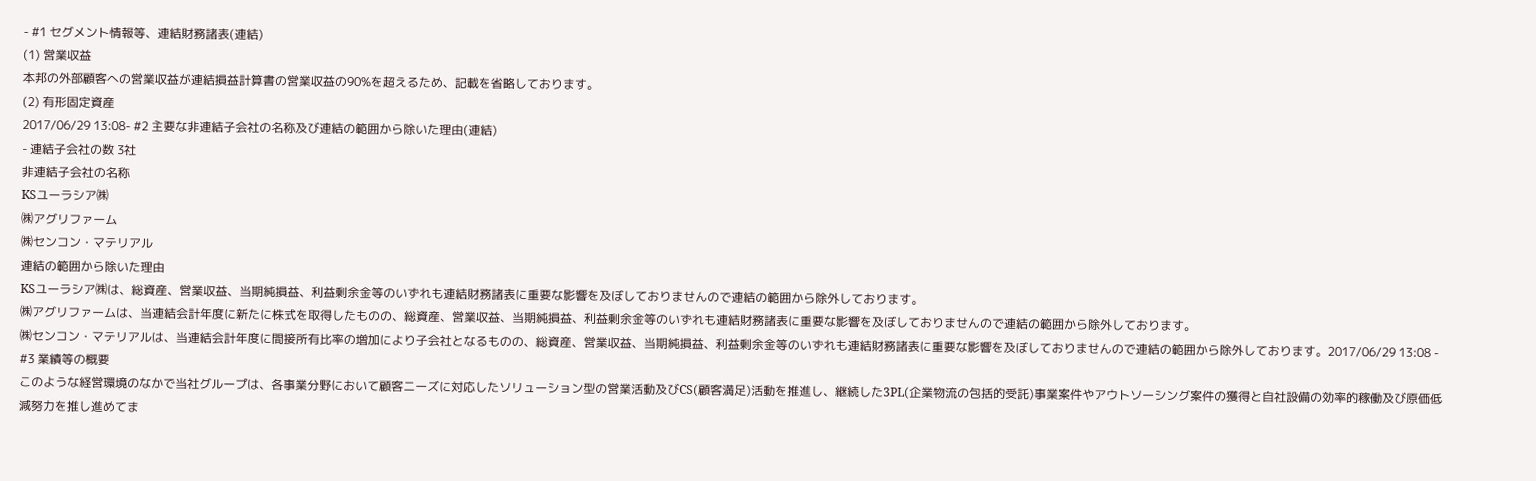- #1 セグメント情報等、連結財務諸表(連結)
(1) 営業収益
本邦の外部顧客への営業収益が連結損益計算書の営業収益の90%を超えるため、記載を省略しております。
(2) 有形固定資産
2017/06/29 13:08- #2 主要な非連結子会社の名称及び連結の範囲から除いた理由(連結)
- 連結子会社の数 3社
非連結子会社の名称
KSユーラシア㈱
㈱アグリファーム
㈱センコン・マテリアル
連結の範囲から除いた理由
KSユーラシア㈱は、総資産、営業収益、当期純損益、利益剰余金等のいずれも連結財務諸表に重要な影響を及ぼしておりませんので連結の範囲から除外しております。
㈱アグリファームは、当連結会計年度に新たに株式を取得したものの、総資産、営業収益、当期純損益、利益剰余金等のいずれも連結財務諸表に重要な影響を及ぼしておりませんので連結の範囲から除外しております。
㈱センコン・マテリアルは、当連結会計年度に間接所有比率の増加により子会社となるものの、総資産、営業収益、当期純損益、利益剰余金等のいずれも連結財務諸表に重要な影響を及ぼしておりませんので連結の範囲から除外しております。2017/06/29 13:08 - #3 業績等の概要
このような経営環境のなかで当社グループは、各事業分野において顧客ニーズに対応したソリューション型の営業活動及びCS(顧客満足)活動を推進し、継続した3PL(企業物流の包括的受託)事業案件やアウトソーシング案件の獲得と自社設備の効率的稼働及び原価低減努力を推し進めてま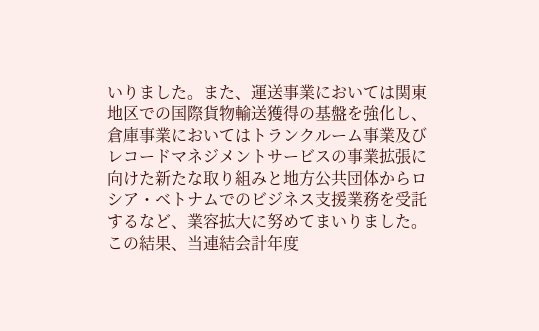いりました。また、運送事業においては関東地区での国際貨物輸送獲得の基盤を強化し、倉庫事業においてはトランクルーム事業及びレコードマネジメントサービスの事業拡張に向けた新たな取り組みと地方公共団体からロシア・ベトナムでのビジネス支援業務を受託するなど、業容拡大に努めてまいりました。
この結果、当連結会計年度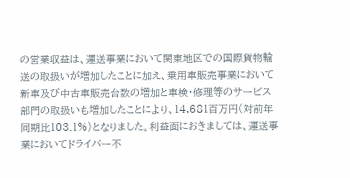の営業収益は、運送事業において関東地区での国際貨物輸送の取扱いが増加したことに加え、乗用車販売事業において新車及び中古車販売台数の増加と車検・修理等のサービス部門の取扱いも増加したことにより、14,681百万円(対前年同期比103.1%)となりました。利益面におきましては、運送事業においてドライバー不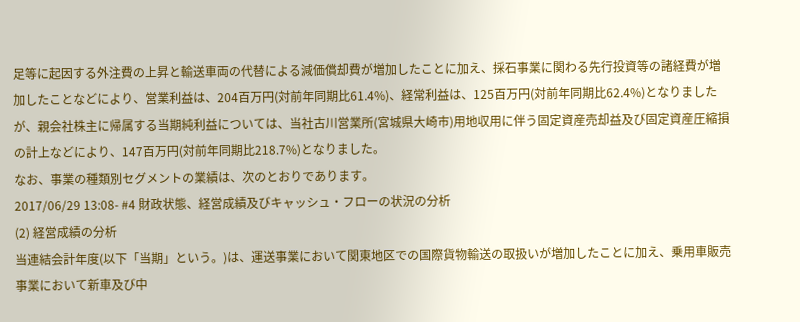足等に起因する外注費の上昇と輸送車両の代替による減価償却費が増加したことに加え、採石事業に関わる先行投資等の諸経費が増加したことなどにより、営業利益は、204百万円(対前年同期比61.4%)、経常利益は、125百万円(対前年同期比62.4%)となりましたが、親会社株主に帰属する当期純利益については、当社古川営業所(宮城県大崎市)用地収用に伴う固定資産売却益及び固定資産圧縮損の計上などにより、147百万円(対前年同期比218.7%)となりました。
なお、事業の種類別セグメントの業績は、次のとおりであります。
2017/06/29 13:08- #4 財政状態、経営成績及びキャッシュ・フローの状況の分析
(2) 経営成績の分析
当連結会計年度(以下「当期」という。)は、運送事業において関東地区での国際貨物輸送の取扱いが増加したことに加え、乗用車販売事業において新車及び中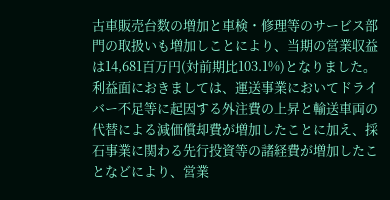古車販売台数の増加と車検・修理等のサービス部門の取扱いも増加しことにより、当期の営業収益は14,681百万円(対前期比103.1%)となりました。
利益面におきましては、運送事業においてドライバー不足等に起因する外注費の上昇と輸送車両の代替による減価償却費が増加したことに加え、採石事業に関わる先行投資等の諸経費が増加したことなどにより、営業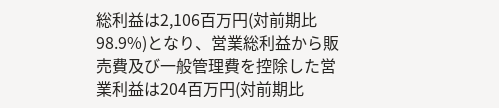総利益は2,106百万円(対前期比98.9%)となり、営業総利益から販売費及び一般管理費を控除した営業利益は204百万円(対前期比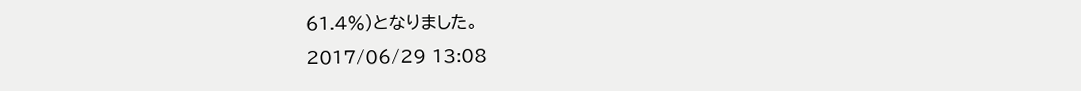61.4%)となりました。
2017/06/29 13:08